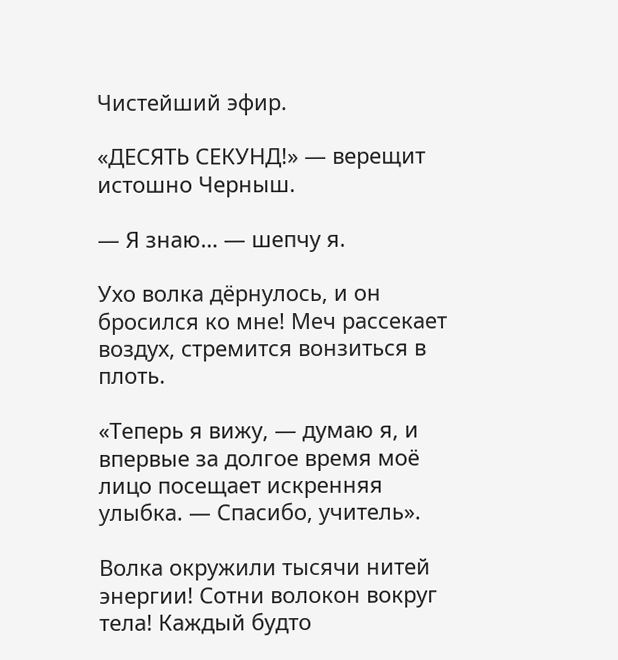Чистейший эфир.

«ДЕСЯТЬ СЕКУНД!» — верещит истошно Черныш.

— Я знаю… — шепчу я.

Ухо волка дёрнулось, и он бросился ко мне! Меч рассекает воздух, стремится вонзиться в плоть.

«Теперь я вижу, — думаю я, и впервые за долгое время моё лицо посещает искренняя улыбка. — Спасибо, учитель».

Волка окружили тысячи нитей энергии! Сотни волокон вокруг тела! Каждый будто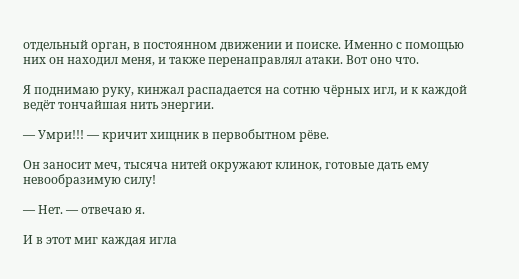отдельный орган, в постоянном движении и поиске. Именно с помощью них он находил меня, и также перенаправлял атаки. Вот оно что.

Я поднимаю руку, кинжал распадается на сотню чёрных игл, и к каждой ведёт тончайшая нить энергии.

— Умри!!! — кричит хищник в первобытном рёве.

Он заносит меч, тысяча нитей окружают клинок, готовые дать ему невообразимую силу!

— Нет. — отвечаю я.

И в этот миг каждая игла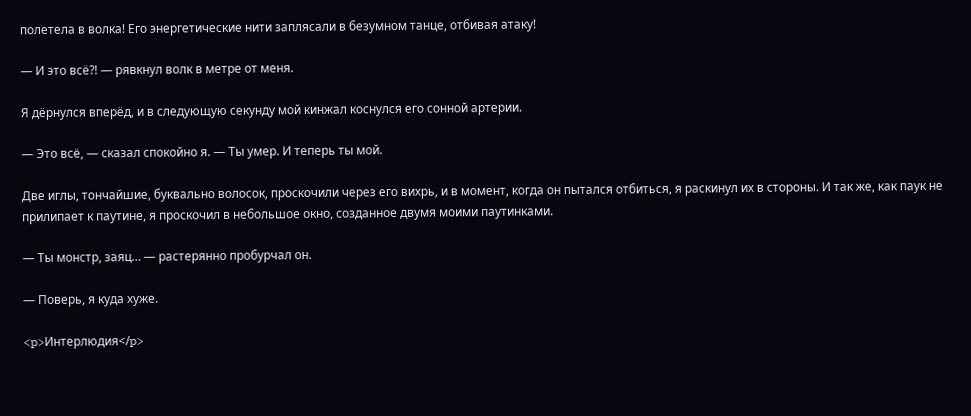полетела в волка! Его энергетические нити заплясали в безумном танце, отбивая атаку!

— И это всё⁈ — рявкнул волк в метре от меня.

Я дёрнулся вперёд, и в следующую секунду мой кинжал коснулся его сонной артерии.

— Это всё, — сказал спокойно я. — Ты умер. И теперь ты мой.

Две иглы, тончайшие, буквально волосок, проскочили через его вихрь, и в момент, когда он пытался отбиться, я раскинул их в стороны. И так же, как паук не прилипает к паутине, я проскочил в небольшое окно, созданное двумя моими паутинками.

— Ты монстр, заяц… — растерянно пробурчал он.

— Поверь, я куда хуже.

<p>Интерлюдия</p>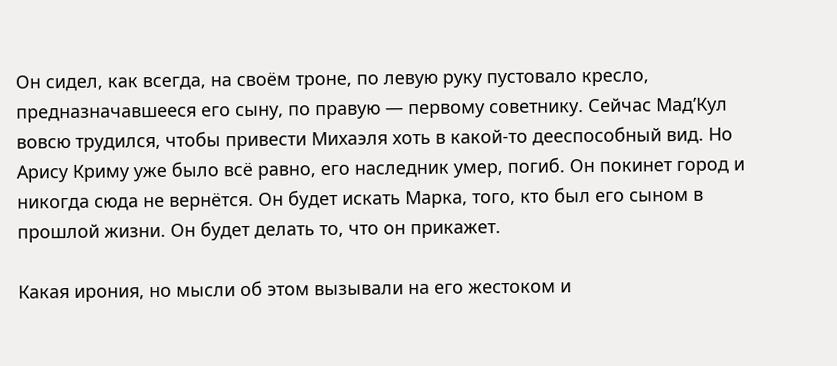Он сидел, как всегда, на своём троне, по левую руку пустовало кресло, предназначавшееся его сыну, по правую — первому советнику. Сейчас Мад’Кул вовсю трудился, чтобы привести Михаэля хоть в какой-то дееспособный вид. Но Арису Криму уже было всё равно, его наследник умер, погиб. Он покинет город и никогда сюда не вернётся. Он будет искать Марка, того, кто был его сыном в прошлой жизни. Он будет делать то, что он прикажет.

Какая ирония, но мысли об этом вызывали на его жестоком и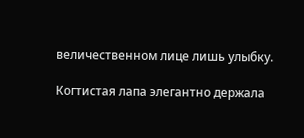величественном лице лишь улыбку.

Когтистая лапа элегантно держала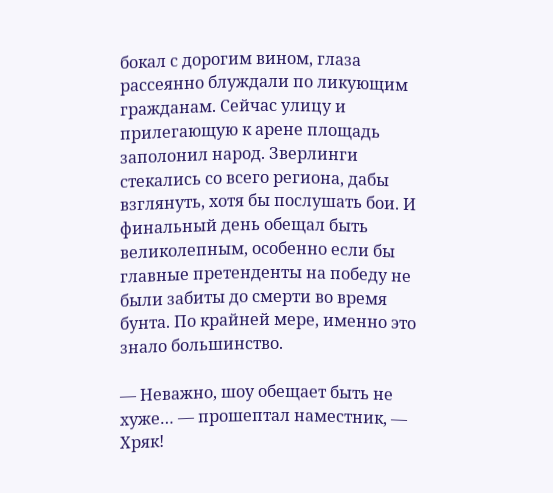бокал с дорогим вином, глаза рассеянно блуждали по ликующим гражданам. Сейчас улицу и прилегающую к арене площадь заполонил народ. Зверлинги стекались со всего региона, дабы взглянуть, хотя бы послушать бои. И финальный день обещал быть великолепным, особенно если бы главные претенденты на победу не были забиты до смерти во время бунта. По крайней мере, именно это знало большинство.

— Неважно, шоу обещает быть не хуже… — прошептал наместник, — Хряк!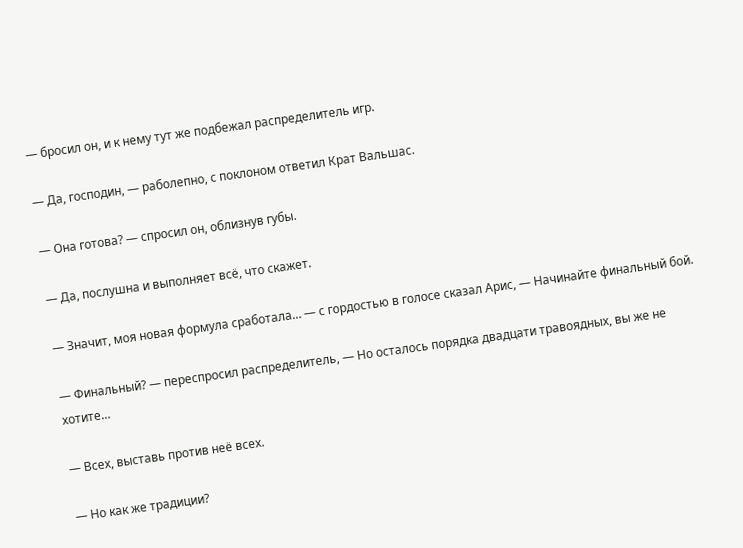— бросил он, и к нему тут же подбежал распределитель игр.

— Да, господин, — раболепно, с поклоном ответил Крат Вальшас.

— Она готова? — спросил он, облизнув губы.

— Да, послушна и выполняет всё, что скажет.

— Значит, моя новая формула сработала… — с гордостью в голосе сказал Арис, — Начинайте финальный бой.

— Финальный? — переспросил распределитель, — Но осталось порядка двадцати травоядных, вы же не хотите…

— Всех, выставь против неё всех.

— Но как же традиции?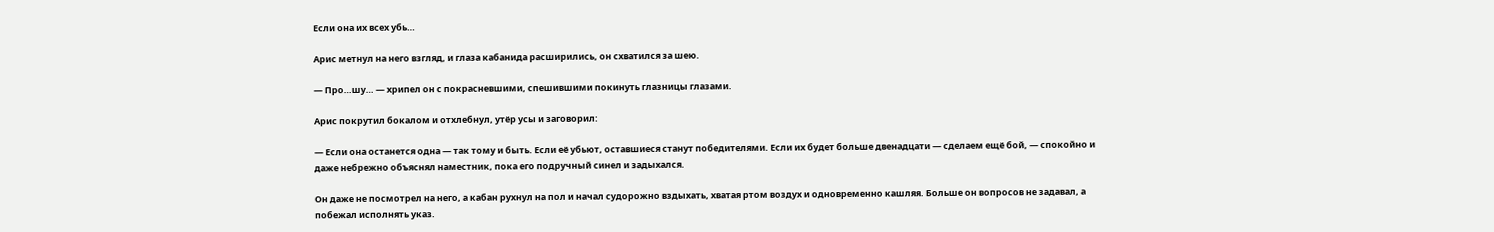Если она их всех убь…

Арис метнул на него взгляд, и глаза кабанида расширились, он схватился за шею.

— Про…шу… — хрипел он с покрасневшими, спешившими покинуть глазницы глазами.

Арис покрутил бокалом и отхлебнул, утёр усы и заговорил:

— Если она останется одна — так тому и быть. Если её убьют, оставшиеся станут победителями. Если их будет больше двенадцати — сделаем ещё бой, — спокойно и даже небрежно объяснял наместник, пока его подручный синел и задыхался.

Он даже не посмотрел на него, а кабан рухнул на пол и начал судорожно вздыхать, хватая ртом воздух и одновременно кашляя. Больше он вопросов не задавал, а побежал исполнять указ.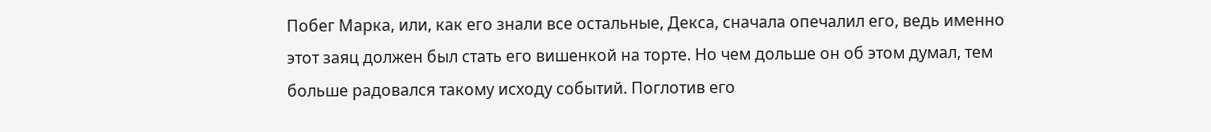Побег Марка, или, как его знали все остальные, Декса, сначала опечалил его, ведь именно этот заяц должен был стать его вишенкой на торте. Но чем дольше он об этом думал, тем больше радовался такому исходу событий. Поглотив его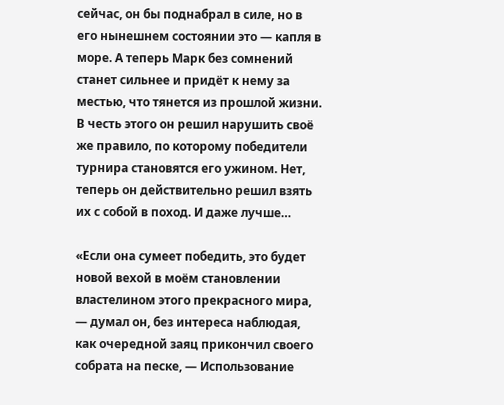сейчас, он бы поднабрал в силе, но в его нынешнем состоянии это — капля в море. А теперь Марк без сомнений станет сильнее и придёт к нему за местью, что тянется из прошлой жизни. В честь этого он решил нарушить своё же правило, по которому победители турнира становятся его ужином. Нет, теперь он действительно решил взять их с собой в поход. И даже лучше…

«Если она сумеет победить, это будет новой вехой в моём становлении властелином этого прекрасного мира, — думал он, без интереса наблюдая, как очередной заяц прикончил своего собрата на песке, — Использование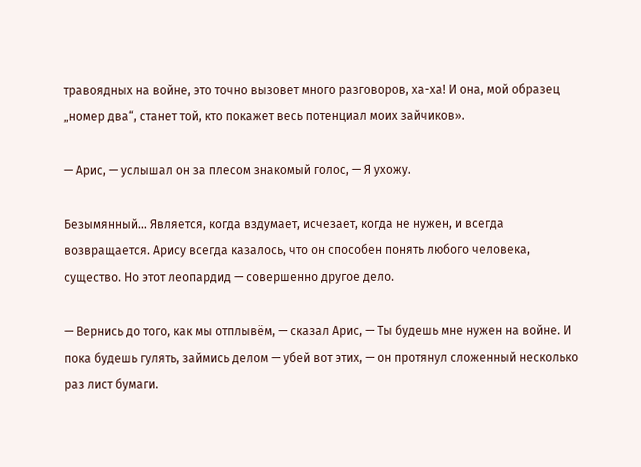травоядных на войне, это точно вызовет много разговоров, ха-ха! И она, мой образец „номер два“, станет той, кто покажет весь потенциал моих зайчиков».

— Арис, — услышал он за плесом знакомый голос, — Я ухожу.

Безымянный… Является, когда вздумает, исчезает, когда не нужен, и всегда возвращается. Арису всегда казалось, что он способен понять любого человека, существо. Но этот леопардид — совершенно другое дело.

— Вернись до того, как мы отплывём, — сказал Арис, — Ты будешь мне нужен на войне. И пока будешь гулять, займись делом — убей вот этих, — он протянул сложенный несколько раз лист бумаги.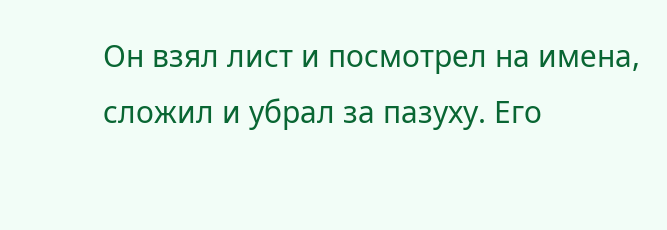Он взял лист и посмотрел на имена, сложил и убрал за пазуху. Его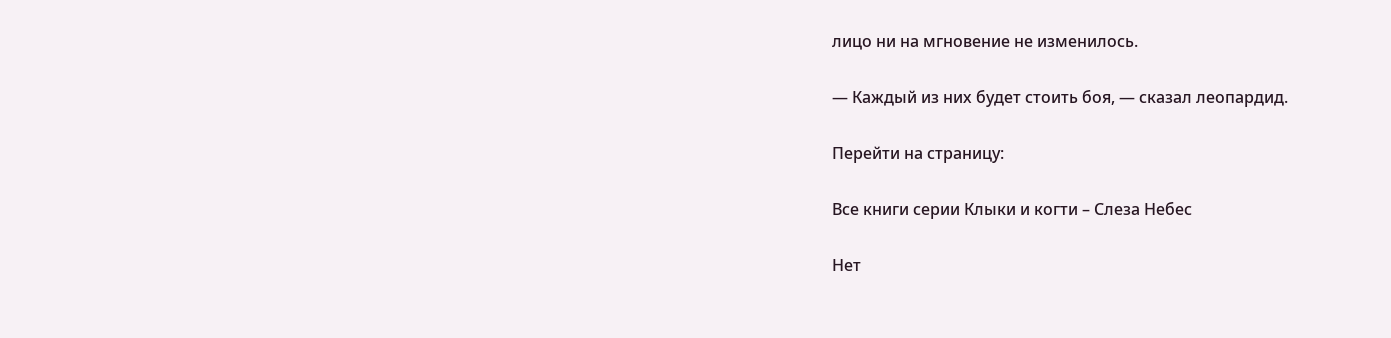лицо ни на мгновение не изменилось.

— Каждый из них будет стоить боя, — сказал леопардид.

Перейти на страницу:

Все книги серии Клыки и когти – Слеза Небес

Нет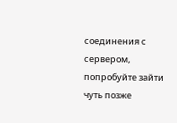соединения с сервером, попробуйте зайти чуть позже